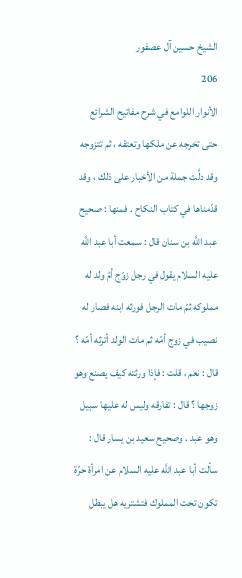الشيخ حسين آل عصفور
206
الأنوار اللوامع في شرح مفاتيح الشرائع
حتى تخرجه عن ملكها وتعتقه ، ثم تتزوجه وقد دلَّت جملة من الأخبار على ذلك ، وقد قدّمناها في كتاب النكاح . فمنها : صحيح عبد اللَّه بن سنان قال : سمعت أبا عبد اللَّه عليه السلام يقول في رجل زوّج أمّ ولد له مملوكه ثمّ مات الرجل فورثه ابنه فصار له نصيب في زوج أمّه ثم مات الولد أترثه أمّه ؟ قال : نعم ، قلت : فإذا ورثته كيف يصنع وهو زوجها ؟ قال : تفارقه وليس له عليها سبيل وهو عبد . وصحيح سعيد بن يسار قال : سألت أبا عبد اللَّه عليه السلام عن امرأة حرّة تكون تحت المملوك فتشتريه هل يبطل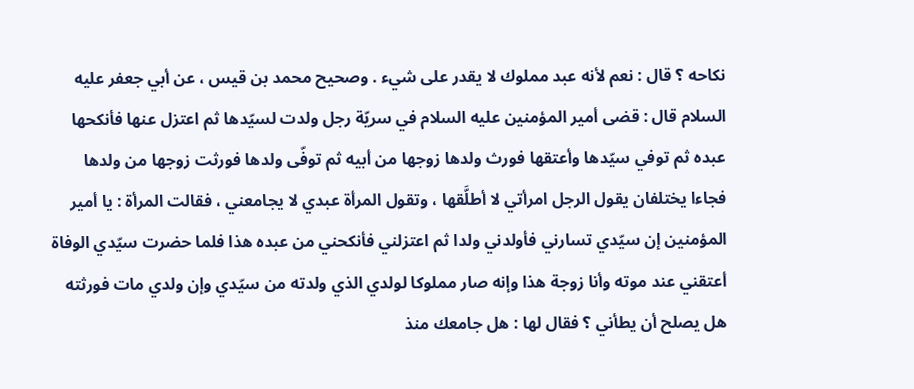نكاحه ؟ قال : نعم لأنه عبد مملوك لا يقدر على شيء . وصحيح محمد بن قيس ، عن أبي جعفر عليه السلام قال : قضى أمير المؤمنين عليه السلام في سريّة رجل ولدت لسيّدها ثم اعتزل عنها فأنكحها عبده ثم توفي سيّدها وأعتقها فورث ولدها زوجها من أبيه ثم توفّى ولدها فورثت زوجها من ولدها فجاءا يختلفان يقول الرجل امرأتي لا أطلَّقها ، وتقول المرأة عبدي لا يجامعني ، فقالت المرأة : يا أمير المؤمنين إن سيّدي تسارني فأولدني ولدا ثم اعتزلني فأنكحني من عبده هذا فلما حضرت سيّدي الوفاة أعتقني عند موته وأنا زوجة هذا وإنه صار مملوكا لولدي الذي ولدته من سيّدي وإن ولدي مات فورثته هل يصلح أن يطأني ؟ فقال لها : هل جامعك منذ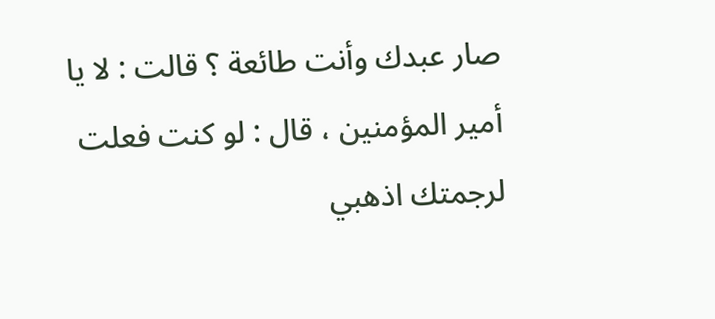صار عبدك وأنت طائعة ؟ قالت : لا يا أمير المؤمنين ، قال : لو كنت فعلت لرجمتك اذهبي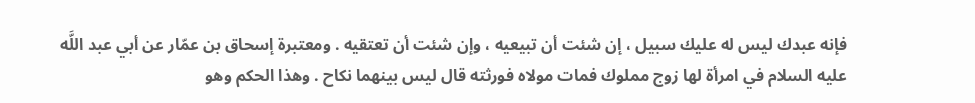فإنه عبدك ليس له عليك سبيل ، إن شئت أن تبيعيه ، وإن شئت أن تعتقيه . ومعتبرة إسحاق بن عمّار عن أبي عبد اللَّه عليه السلام في امرأة لها زوج مملوك فمات مولاه فورثته قال ليس بينهما نكاح . وهذا الحكم وهو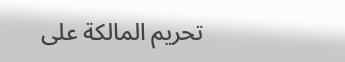تحريم المالكة على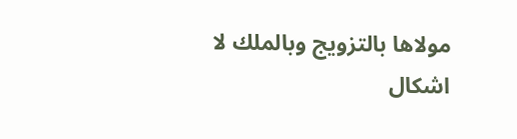مولاها بالتزويج وبالملك لا اشكال